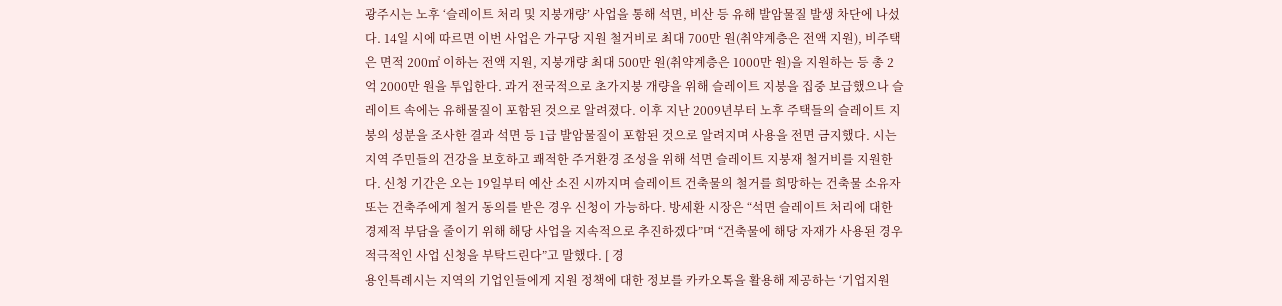광주시는 노후 ‘슬레이트 처리 및 지붕개량’ 사업을 통해 석면, 비산 등 유해 발암물질 발생 차단에 나섰다. 14일 시에 따르면 이번 사업은 가구당 지원 철거비로 최대 700만 원(취약계층은 전액 지원), 비주택은 면적 200㎡ 이하는 전액 지원, 지붕개량 최대 500만 원(취약계층은 1000만 원)을 지원하는 등 총 2억 2000만 원을 투입한다. 과거 전국적으로 초가지붕 개량을 위해 슬레이트 지붕을 집중 보급했으나 슬레이트 속에는 유해물질이 포함된 것으로 알려졌다. 이후 지난 2009년부터 노후 주택들의 슬레이트 지붕의 성분을 조사한 결과 석면 등 1급 발암물질이 포함된 것으로 알려지며 사용을 전면 금지했다. 시는 지역 주민들의 건강을 보호하고 쾌적한 주거환경 조성을 위해 석면 슬레이트 지붕재 철거비를 지원한다. 신청 기간은 오는 19일부터 예산 소진 시까지며 슬레이트 건축물의 철거를 희망하는 건축물 소유자 또는 건축주에게 철거 동의를 받은 경우 신청이 가능하다. 방세환 시장은 “석면 슬레이트 처리에 대한 경제적 부담을 줄이기 위해 해당 사업을 지속적으로 추진하겠다”며 “건축물에 해당 자재가 사용된 경우 적극적인 사업 신청을 부탁드린다”고 말했다. [ 경
용인특례시는 지역의 기업인들에게 지원 정책에 대한 정보를 카카오톡을 활용해 제공하는 ‘기업지원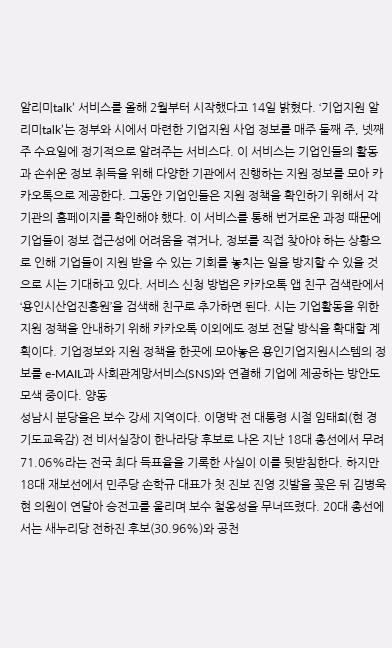알리미talk’ 서비스를 올해 2월부터 시작했다고 14일 밝혔다. ‘기업지원 알리미talk’는 정부와 시에서 마련한 기업지원 사업 정보를 매주 둘째 주, 넷째 주 수요일에 정기적으로 알려주는 서비스다. 이 서비스는 기업인들의 활동과 손쉬운 정보 취득을 위해 다양한 기관에서 진행하는 지원 정보를 모아 카카오톡으로 제공한다. 그동안 기업인들은 지원 정책을 확인하기 위해서 각 기관의 홈페이지를 확인해야 했다. 이 서비스를 통해 번거로운 과정 때문에 기업들이 정보 접근성에 어려움을 겪거나, 정보를 직접 찾아야 하는 상황으로 인해 기업들이 지원 받을 수 있는 기회를 놓치는 일을 방지할 수 있을 것으로 시는 기대하고 있다. 서비스 신청 방법은 카카오톡 앱 친구 검색란에서 ‘용인시산업진흥원’을 검색해 친구로 추가하면 된다. 시는 기업활동을 위한 지원 정책을 안내하기 위해 카카오톡 이외에도 정보 전달 방식을 확대할 계획이다. 기업정보와 지원 정책을 한곳에 모아놓은 용인기업지원시스템의 정보를 e-MAIL과 사회관계망서비스(SNS)와 연결해 기업에 제공하는 방안도 모색 중이다. 양동
성남시 분당을은 보수 강세 지역이다. 이명박 전 대통령 시절 임태희(현 경기도교육감) 전 비서실장이 한나라당 후보로 나온 지난 18대 총선에서 무려 71.06%라는 전국 최다 득표율을 기록한 사실이 이를 뒷받침한다. 하지만 18대 재보선에서 민주당 손학규 대표가 첫 진보 진영 깃발을 꽂은 뒤 김병욱 현 의원이 연달아 승전고를 울리며 보수 철옹성을 무너뜨렸다. 20대 총선에서는 새누리당 전하진 후보(30.96%)와 공천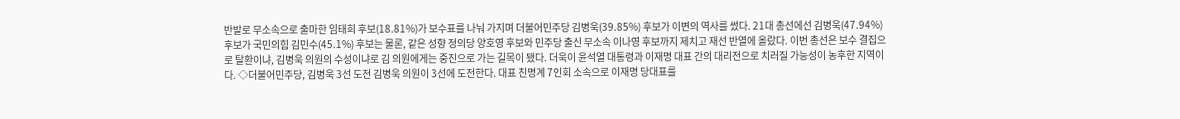반발로 무소속으로 출마한 임태희 후보(18.81%)가 보수표를 나눠 가지며 더불어민주당 김병욱(39.85%) 후보가 이변의 역사를 썼다. 21대 총선에선 김병욱(47.94%) 후보가 국민의힘 김민수(45.1%) 후보는 물론, 같은 성향 정의당 양호영 후보와 민주당 출신 무소속 이나영 후보까지 제치고 재선 반열에 올랐다. 이번 총선은 보수 결집으로 탈환이냐, 김병욱 의원의 수성이냐로 김 의원에게는 중진으로 가는 길목이 됐다. 더욱이 윤석열 대통령과 이재명 대표 간의 대리전으로 치러질 가능성이 농후한 지역이다. ◇더불어민주당, 김병욱 3선 도전 김병욱 의원이 3선에 도전한다. 대표 친명계 7인회 소속으로 이재명 당대표를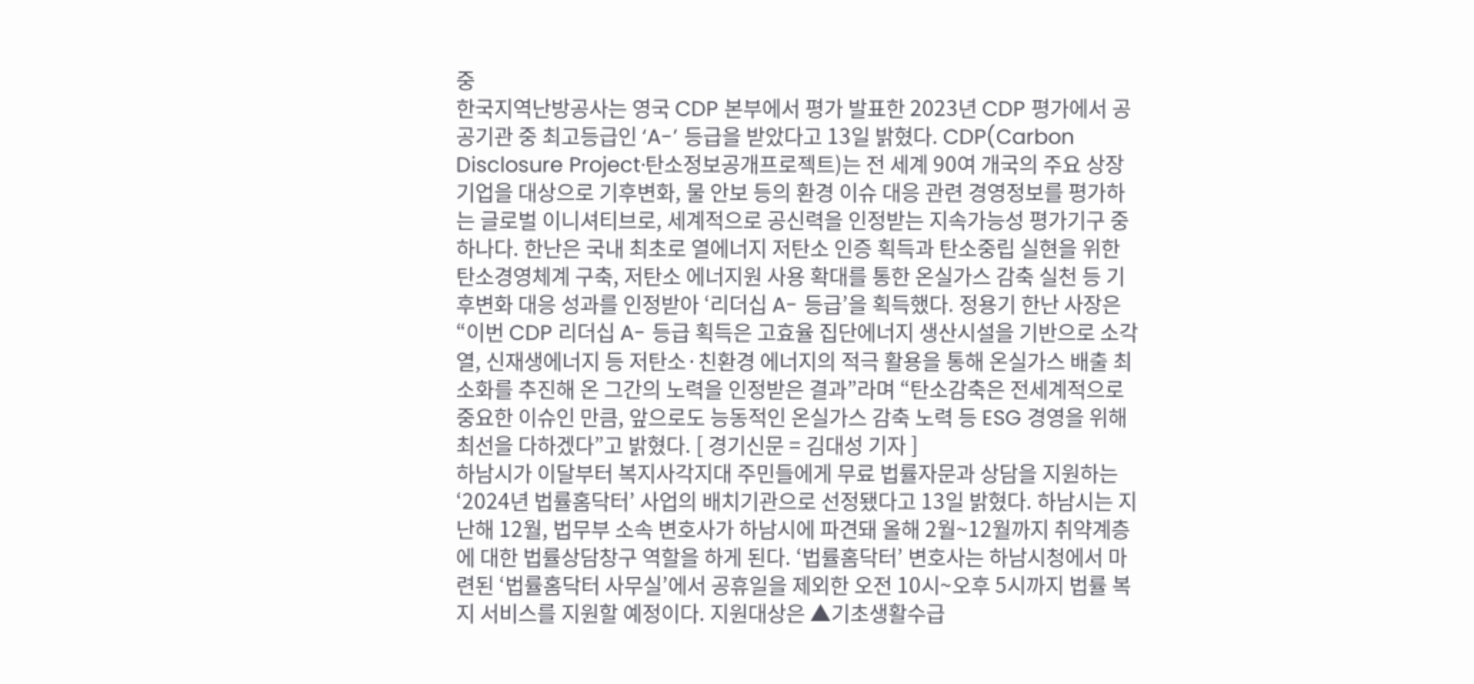중
한국지역난방공사는 영국 CDP 본부에서 평가 발표한 2023년 CDP 평가에서 공공기관 중 최고등급인 ‘A-’ 등급을 받았다고 13일 밝혔다. CDP(Carbon Disclosure Project·탄소정보공개프로젝트)는 전 세계 90여 개국의 주요 상장기업을 대상으로 기후변화, 물 안보 등의 환경 이슈 대응 관련 경영정보를 평가하는 글로벌 이니셔티브로, 세계적으로 공신력을 인정받는 지속가능성 평가기구 중 하나다. 한난은 국내 최초로 열에너지 저탄소 인증 획득과 탄소중립 실현을 위한 탄소경영체계 구축, 저탄소 에너지원 사용 확대를 통한 온실가스 감축 실천 등 기후변화 대응 성과를 인정받아 ‘리더십 A- 등급’을 획득했다. 정용기 한난 사장은 “이번 CDP 리더십 A- 등급 획득은 고효율 집단에너지 생산시설을 기반으로 소각열, 신재생에너지 등 저탄소·친환경 에너지의 적극 활용을 통해 온실가스 배출 최소화를 추진해 온 그간의 노력을 인정받은 결과”라며 “탄소감축은 전세계적으로 중요한 이슈인 만큼, 앞으로도 능동적인 온실가스 감축 노력 등 ESG 경영을 위해 최선을 다하겠다”고 밝혔다. [ 경기신문 = 김대성 기자 ]
하남시가 이달부터 복지사각지대 주민들에게 무료 법률자문과 상담을 지원하는 ‘2024년 법률홈닥터’ 사업의 배치기관으로 선정됐다고 13일 밝혔다. 하남시는 지난해 12월, 법무부 소속 변호사가 하남시에 파견돼 올해 2월~12월까지 취약계층에 대한 법률상담창구 역할을 하게 된다. ‘법률홈닥터’ 변호사는 하남시청에서 마련된 ‘법률홈닥터 사무실’에서 공휴일을 제외한 오전 10시~오후 5시까지 법률 복지 서비스를 지원할 예정이다. 지원대상은 ▲기초생활수급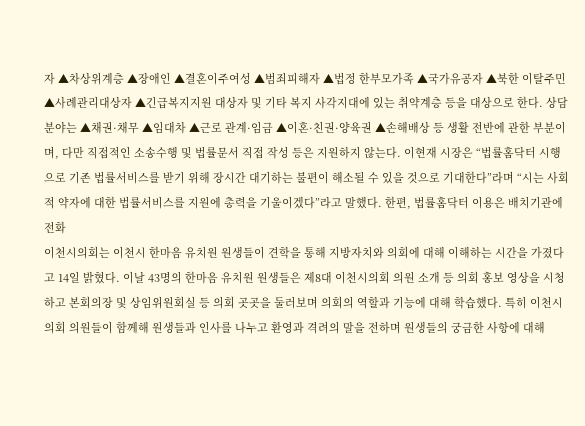자 ▲차상위계층 ▲장애인 ▲결혼이주여성 ▲범죄피해자 ▲법정 한부모가족 ▲국가유공자 ▲북한 이탈주민 ▲사례관리대상자 ▲긴급복지지원 대상자 및 기타 복지 사각지대에 있는 취약계층 등을 대상으로 한다. 상담 분야는 ▲채권·채무 ▲임대차 ▲근로 관계·임금 ▲이혼·친권·양육권 ▲손해배상 등 생활 전반에 관한 부분이며, 다만 직접적인 소송수행 및 법률문서 직접 작성 등은 지원하지 않는다. 이현재 시장은 “법률홈닥터 시행으로 기존 법률서비스를 받기 위해 장시간 대기하는 불편이 해소될 수 있을 것으로 기대한다”라며 “시는 사회적 약자에 대한 법률서비스를 지원에 총력을 기울이겠다”라고 말했다. 한편, 법률홈닥터 이용은 배치기관에 전화
이천시의회는 이천시 한마음 유치원 원생들이 견학을 통해 지방자치와 의회에 대해 이해하는 시간을 가졌다고 14일 밝혔다. 이날 43명의 한마음 유치원 원생들은 제8대 이천시의회 의원 소개 등 의회 홍보 영상을 시청하고 본회의장 및 상임위원회실 등 의회 곳곳을 둘러보며 의회의 역할과 기능에 대해 학습했다. 특히 이천시의회 의원들이 함께해 원생들과 인사를 나누고 환영과 격려의 말을 전하며 원생들의 궁금한 사항에 대해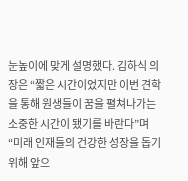눈높이에 맞게 설명했다. 김하식 의장은 “짧은 시간이었지만 이번 견학을 통해 원생들이 꿈을 펼쳐나가는 소중한 시간이 됐기를 바란다”며 “미래 인재들의 건강한 성장을 돕기 위해 앞으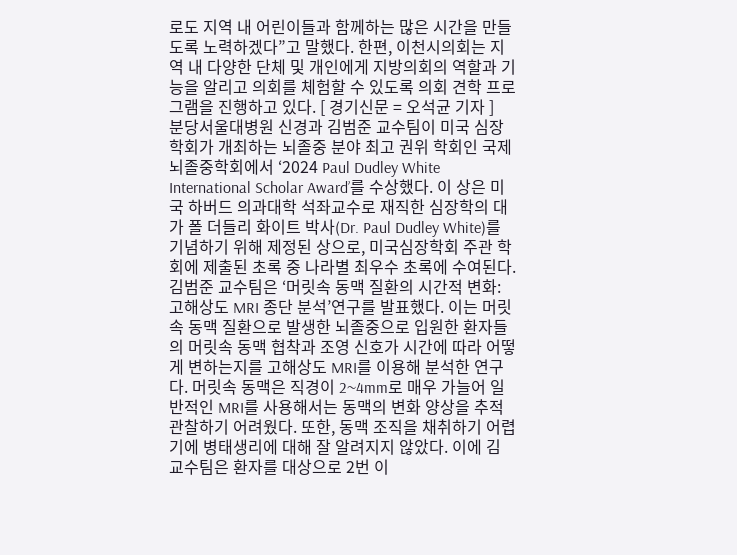로도 지역 내 어린이들과 함께하는 많은 시간을 만들도록 노력하겠다”고 말했다. 한편, 이천시의회는 지역 내 다양한 단체 및 개인에게 지방의회의 역할과 기능을 알리고 의회를 체험할 수 있도록 의회 견학 프로그램을 진행하고 있다. [ 경기신문 = 오석균 기자 ]
분당서울대병원 신경과 김범준 교수팀이 미국 심장학회가 개최하는 뇌졸중 분야 최고 권위 학회인 국제뇌졸중학회에서 ‘2024 Paul Dudley White International Scholar Award’를 수상했다. 이 상은 미국 하버드 의과대학 석좌교수로 재직한 심장학의 대가 폴 더들리 화이트 박사(Dr. Paul Dudley White)를 기념하기 위해 제정된 상으로, 미국심장학회 주관 학회에 제출된 초록 중 나라별 최우수 초록에 수여된다. 김범준 교수팀은 ‘머릿속 동맥 질환의 시간적 변화: 고해상도 MRI 종단 분석’연구를 발표했다. 이는 머릿속 동맥 질환으로 발생한 뇌졸중으로 입원한 환자들의 머릿속 동맥 협착과 조영 신호가 시간에 따라 어떻게 변하는지를 고해상도 MRI를 이용해 분석한 연구다. 머릿속 동맥은 직경이 2~4mm로 매우 가늘어 일반적인 MRI를 사용해서는 동맥의 변화 양상을 추적 관찰하기 어려웠다. 또한, 동맥 조직을 채취하기 어렵기에 병태생리에 대해 잘 알려지지 않았다. 이에 김 교수팀은 환자를 대상으로 2번 이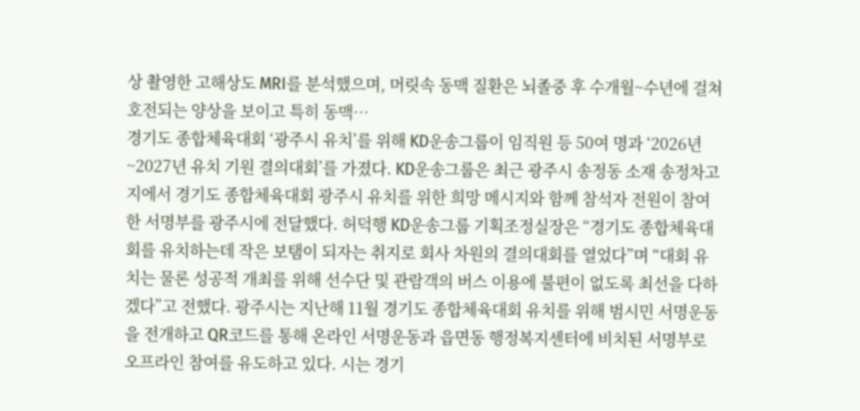상 촬영한 고해상도 MRI를 분석했으며, 머릿속 동맥 질환은 뇌졸중 후 수개월~수년에 걸쳐 호전되는 양상을 보이고 특히 동맥…
경기도 종합체육대회 ‘광주시 유치’를 위해 KD운송그룹이 임직원 등 50여 명과 ‘2026년~2027년 유치 기원 결의대회’를 가졌다. KD운송그룹은 최근 광주시 송정동 소재 송정차고지에서 경기도 종합체육대회 광주시 유치를 위한 희망 메시지와 함께 참석자 전원이 참여한 서명부를 광주시에 전달했다. 허덕행 KD운송그룹 기획조정실장은 “경기도 종합체육대회를 유치하는데 작은 보탬이 되자는 취지로 회사 차원의 결의대회를 열었다”며 “대회 유치는 물론 성공적 개최를 위해 선수단 및 관람객의 버스 이용에 불편이 없도록 최선을 다하겠다”고 전했다. 광주시는 지난해 11월 경기도 종합체육대회 유치를 위해 범시민 서명운동을 전개하고 QR코드를 통해 온라인 서명운동과 읍면동 행정복지센터에 비치된 서명부로 오프라인 참여를 유도하고 있다. 시는 경기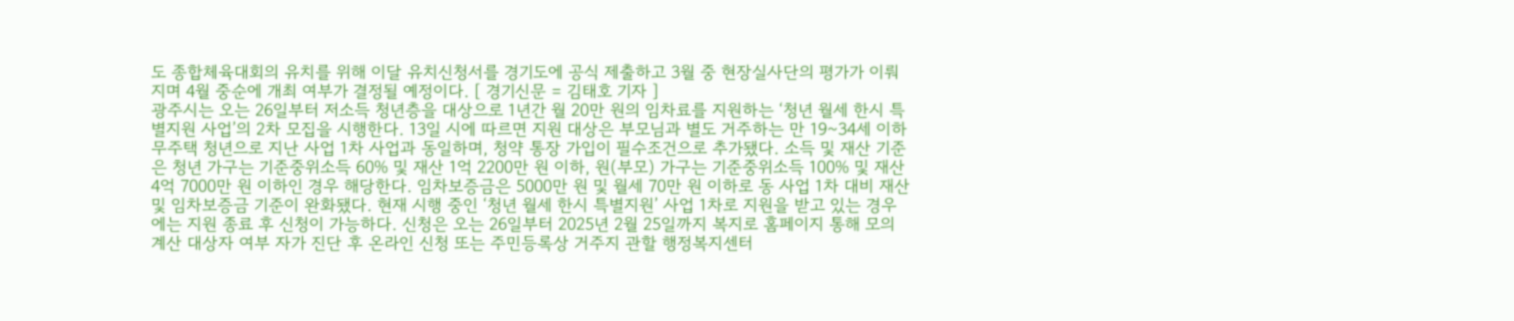도 종합체육대회의 유치를 위해 이달 유치신청서를 경기도에 공식 제출하고 3월 중 현장실사단의 평가가 이뤄지며 4월 중순에 개최 여부가 결정될 예정이다. [ 경기신문 = 김태호 기자 ]
광주시는 오는 26일부터 저소득 청년층을 대상으로 1년간 월 20만 원의 임차료를 지원하는 ‘청년 월세 한시 특별지원 사업’의 2차 모집을 시행한다. 13일 시에 따르면 지원 대상은 부모님과 별도 거주하는 만 19~34세 이하 무주택 청년으로 지난 사업 1차 사업과 동일하며, 청약 통장 가입이 필수조건으로 추가됐다. 소득 및 재산 기준은 청년 가구는 기준중위소득 60% 및 재산 1억 2200만 원 이하, 원(부모) 가구는 기준중위소득 100% 및 재산 4억 7000만 원 이하인 경우 해당한다. 임차보증금은 5000만 원 및 월세 70만 원 이하로 동 사업 1차 대비 재산 및 임차보증금 기준이 완화됐다. 현재 시행 중인 ‘청년 월세 한시 특별지원’ 사업 1차로 지원을 받고 있는 경우에는 지원 종료 후 신청이 가능하다. 신청은 오는 26일부터 2025년 2월 25일까지 복지로 홈페이지 통해 모의 계산 대상자 여부 자가 진단 후 온라인 신청 또는 주민등록상 거주지 관할 행정복지센터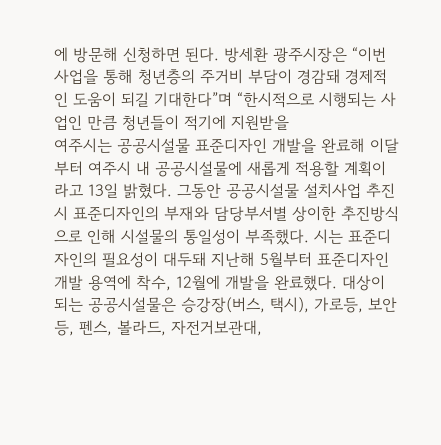에 방문해 신청하면 된다. 방세환 광주시장은 “이번 사업을 통해 청년층의 주거비 부담이 경감돼 경제적인 도움이 되길 기대한다”며 “한시적으로 시행되는 사업인 만큼 청년들이 적기에 지원받을
여주시는 공공시설물 표준디자인 개발을 완료해 이달부터 여주시 내 공공시설물에 새롭게 적용할 계획이라고 13일 밝혔다. 그동안 공공시설물 설치사업 추진 시 표준디자인의 부재와 담당부서별 상이한 추진방식으로 인해 시설물의 통일성이 부족했다. 시는 표준디자인의 필요성이 대두돼 지난해 5월부터 표준디자인 개발 용역에 착수, 12월에 개발을 완료했다. 대상이 되는 공공시설물은 승강장(버스, 택시), 가로등, 보안등, 펜스, 볼라드, 자전거보관대,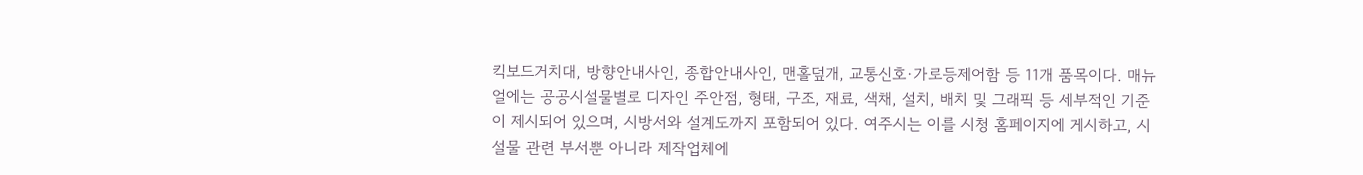킥보드거치대, 방향안내사인, 종합안내사인, 맨홀덮개, 교통신호·가로등제어함 등 11개 품목이다. 매뉴얼에는 공공시설물별로 디자인 주안점, 형태, 구조, 재료, 색채, 설치, 배치 및 그래픽 등 세부적인 기준이 제시되어 있으며, 시방서와 설계도까지 포함되어 있다. 여주시는 이를 시청 홈페이지에 게시하고, 시설물 관련 부서뿐 아니라 제작업체에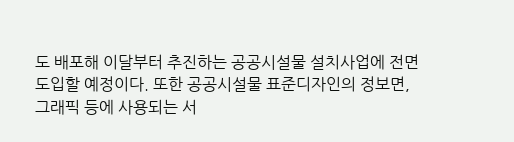도 배포해 이달부터 추진하는 공공시설물 설치사업에 전면 도입할 예정이다. 또한 공공시설물 표준디자인의 정보면, 그래픽 등에 사용되는 서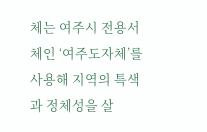체는 여주시 전용서체인 ‘여주도자체’를 사용해 지역의 특색과 정체성을 살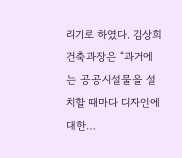리기로 하였다. 김상희 건축과장은 “과거에는 공공시설물을 설치할 때마다 디자인에 대한…